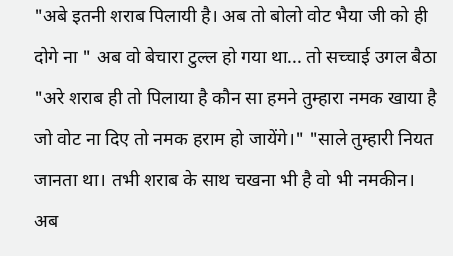"अबे इतनी शराब पिलायी है। अब तो बोलो वोट भैया जी को ही दोगे ना " अब वो बेचारा टुल्ल हो गया था... तो सच्चाई उगल बैठा "अरे शराब ही तो पिलाया है कौन सा हमने तुम्हारा नमक खाया है जो वोट ना दिए तो नमक हराम हो जायेंगे।" "साले तुम्हारी नियत जानता था। तभी शराब के साथ चखना भी है वो भी नमकीन। अब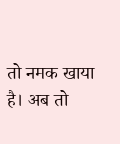तो नमक खाया है। अब तो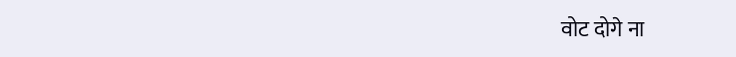वोट दोगे ना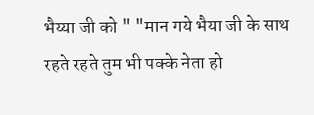भैय्या जी को " "मान गये भैया जी के साथ रहते रहते तुम भी पक्के नेता हो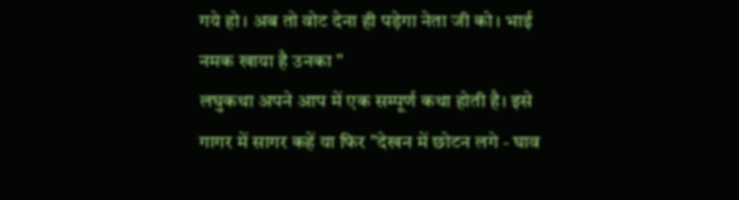गये हो। अब तो वोट देना ही पड़ेगा नेता जी को। भाई नमक खाया है उनका "
लघुकथा अपने आप में एक सम्पूर्ण कथा होती है। इसे गागर में सागर कहें या फिर "देखन में छोटन लगे - घाव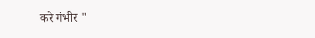करे गंभीर "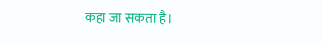कहा जा सकता है।